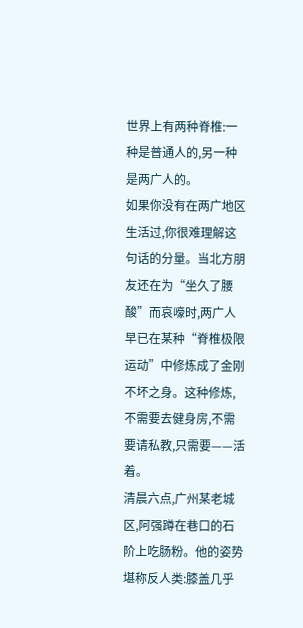世界上有两种脊椎:一种是普通人的,另一种是两广人的。
如果你没有在两广地区生活过,你很难理解这句话的分量。当北方朋友还在为“坐久了腰酸”而哀嚎时,两广人早已在某种“脊椎极限运动”中修炼成了金刚不坏之身。这种修炼,不需要去健身房,不需要请私教,只需要——活着。
清晨六点,广州某老城区,阿强蹲在巷口的石阶上吃肠粉。他的姿势堪称反人类:膝盖几乎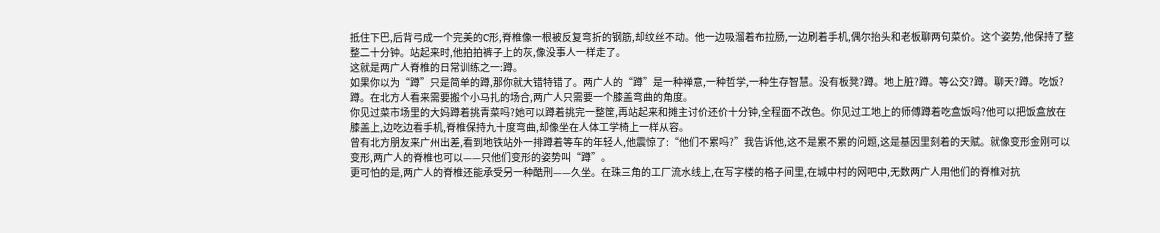抵住下巴,后背弓成一个完美的C形,脊椎像一根被反复弯折的钢筋,却纹丝不动。他一边吸溜着布拉肠,一边刷着手机,偶尔抬头和老板聊两句菜价。这个姿势,他保持了整整二十分钟。站起来时,他拍拍裤子上的灰,像没事人一样走了。
这就是两广人脊椎的日常训练之一:蹲。
如果你以为“蹲”只是简单的蹲,那你就大错特错了。两广人的“蹲”是一种禅意,一种哲学,一种生存智慧。没有板凳?蹲。地上脏?蹲。等公交?蹲。聊天?蹲。吃饭?蹲。在北方人看来需要搬个小马扎的场合,两广人只需要一个膝盖弯曲的角度。
你见过菜市场里的大妈蹲着挑青菜吗?她可以蹲着挑完一整筐,再站起来和摊主讨价还价十分钟,全程面不改色。你见过工地上的师傅蹲着吃盒饭吗?他可以把饭盒放在膝盖上,边吃边看手机,脊椎保持九十度弯曲,却像坐在人体工学椅上一样从容。
曾有北方朋友来广州出差,看到地铁站外一排蹲着等车的年轻人,他震惊了:“他们不累吗?”我告诉他,这不是累不累的问题,这是基因里刻着的天赋。就像变形金刚可以变形,两广人的脊椎也可以——只他们变形的姿势叫“蹲”。
更可怕的是,两广人的脊椎还能承受另一种酷刑——久坐。在珠三角的工厂流水线上,在写字楼的格子间里,在城中村的网吧中,无数两广人用他们的脊椎对抗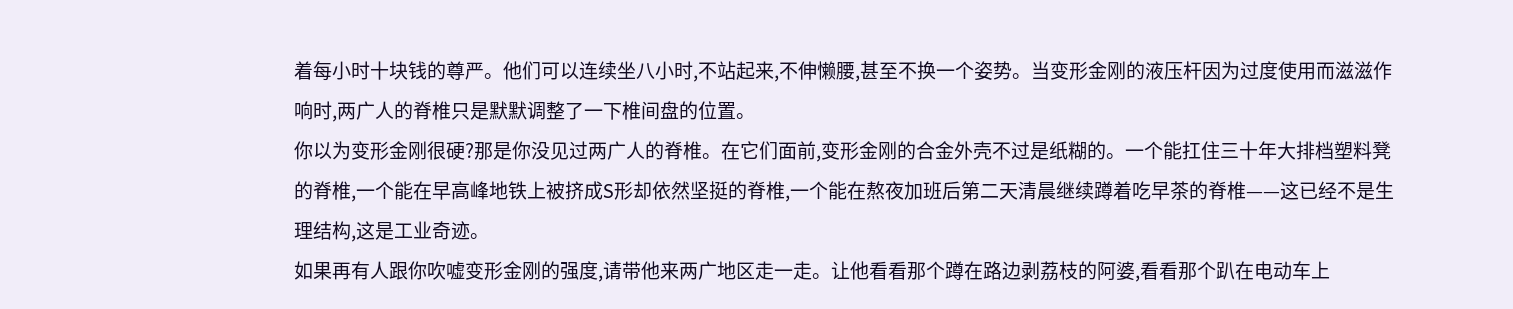着每小时十块钱的尊严。他们可以连续坐八小时,不站起来,不伸懒腰,甚至不换一个姿势。当变形金刚的液压杆因为过度使用而滋滋作响时,两广人的脊椎只是默默调整了一下椎间盘的位置。
你以为变形金刚很硬?那是你没见过两广人的脊椎。在它们面前,变形金刚的合金外壳不过是纸糊的。一个能扛住三十年大排档塑料凳的脊椎,一个能在早高峰地铁上被挤成S形却依然坚挺的脊椎,一个能在熬夜加班后第二天清晨继续蹲着吃早茶的脊椎——这已经不是生理结构,这是工业奇迹。
如果再有人跟你吹嘘变形金刚的强度,请带他来两广地区走一走。让他看看那个蹲在路边剥荔枝的阿婆,看看那个趴在电动车上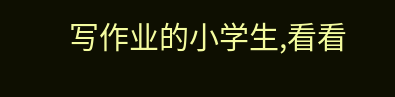写作业的小学生,看看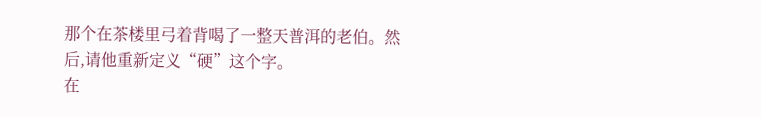那个在茶楼里弓着背喝了一整天普洱的老伯。然后,请他重新定义“硬”这个字。
在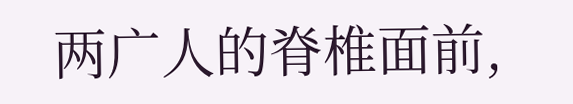两广人的脊椎面前,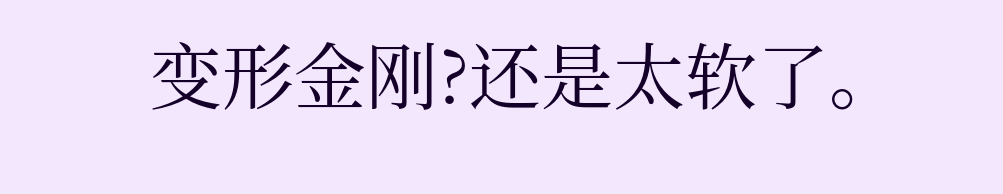变形金刚?还是太软了。